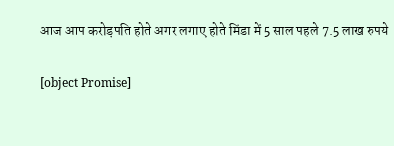आज आप करोड़पति होते अगर लगाए होते मिंडा में 5 साल पहले ‌7.5 लाख रुपये

[object Promise]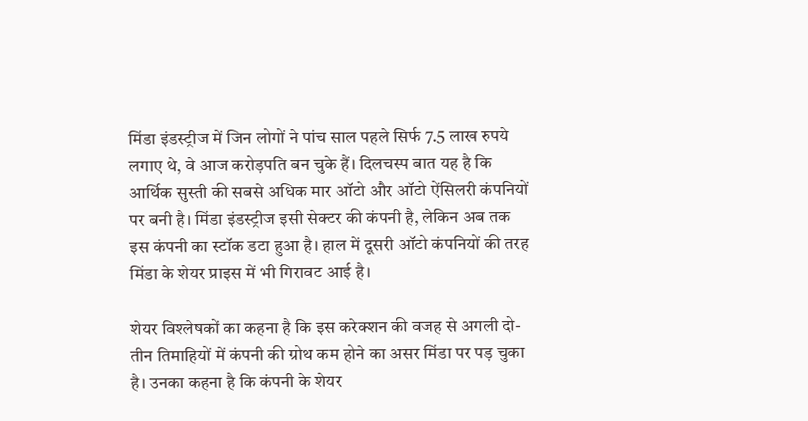मिंडा इंडस्ट्रीज में जिन लोगों ने पांच साल पहले सिर्फ 7.5 लाख रुपये लगाए थे, वे आज करोड़पति बन चुके हैं। दिलचस्प बात यह है कि आर्थिक सुस्ती की सबसे अधिक मार ऑटो और ऑटो ऐंसिलरी कंपनियों पर बनी है। मिंडा इंडस्ट्रीज इसी सेक्टर की कंपनी है, लेकिन अब तक इस कंपनी का स्टॉक डटा हुआ है। हाल में दूसरी ऑटो कंपनियों की तरह मिंडा के शेयर प्राइस में भी गिरावट आई है।

शेयर विश्लेषकों का कहना है कि इस करेक्शन की वजह से अगली दो-तीन तिमाहियों में कंपनी की ग्रोथ कम होने का असर मिंडा पर पड़ चुका है। उनका कहना है कि कंपनी के शेयर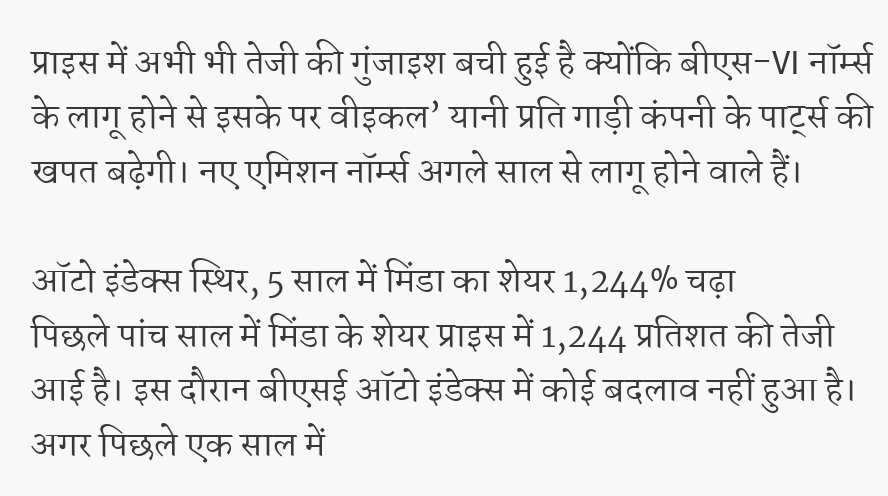प्राइस में अभी भी तेजी की गुंजाइश बची हुई है क्योंकि बीएस-VI नॉर्म्स के लागू होने से इसके पर वीइकल’ यानी प्रति गाड़ी कंपनी के पार्ट्स की खपत बढ़ेगी। नए एमिशन नॉर्म्स अगले साल से लागू होने वाले हैं।

ऑटो इंडेक्स स्थिर, 5 साल में मिंडा का शेयर 1,244% चढ़ा
पिछले पांच साल में मिंडा के शेयर प्राइस में 1,244 प्रतिशत की तेजी आई है। इस दौरान बीएसई ऑटो इंडेक्स में कोई बदलाव नहीं हुआ है। अगर पिछले एक साल में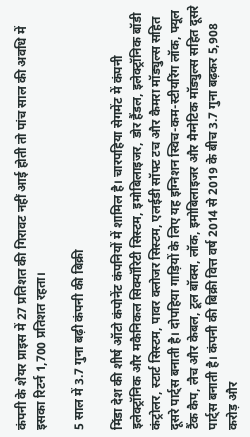कंपनी के शेयर प्राइस में 27 प्रतिशत की गिरावट नहीं आई होती तो पांच साल की अवधि में इसका रिटर्न 1,700 प्रतिशत रहता।

5 साल में 3.7 गुना बढ़ी कंपनी की बिक्री

मिंडा देश की शीर्ष ऑटो कंपोनेंट कंपनियों में शामिल है। चारपहिया सेगमेंट में कंपनी इलेक्ट्रॉनिक और मकैनिकल सिक्यॉरिटी सिस्टम, इमोबिलाइजर, डोर हैंडल, इलेक्ट्रॉनिक बॉडी कंट्रोलर, स्टार्ट सिस्टम, पावर क्लोजर सिस्टम, एलईडी सॉफ्ट टच और कैमरा मॉड्युल्स सहित दूसरे पार्ट्स बनाती है। दोपहिया गाड़ियों के लिए यह इग्निशन स्विच-कम-स्टीयरिंग लॉक, फ्यूल टैंक कैप, लैच और केबल, टूल बॉक्स, लॉक, इमोबिलाइजर और मैग्नेटिक मॉड्युल्स सहित दूसरे पार्ट्स बनाती है। कंपनी की बिक्री वित्त वर्ष 2014 से 2019 के बीच 3.7 गुना बढ़कर 5,908 करोड़ और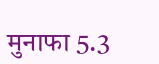मुनाफा 5.3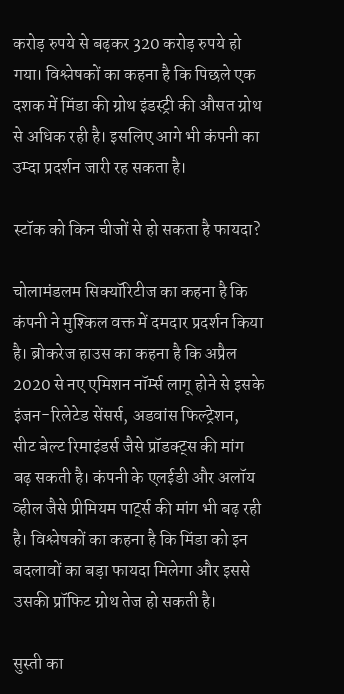करोड़ रुपये से बढ़कर 320 करोड़ रुपये हो गया। विश्लेषकों का कहना है कि पिछले एक दशक में मिंडा की ग्रोथ इंडस्ट्री की औसत ग्रोथ से अधिक रही है। इसलिए आगे भी कंपनी का उम्दा प्रदर्शन जारी रह सकता है।

स्टॉक को किन चीजों से हो सकता है फायदा?

चोलामंडलम सिक्यॉरिटीज का कहना है कि कंपनी ने मुश्किल वक्त में दमदार प्रदर्शन किया है। ब्रोकरेज हाउस का कहना है कि अप्रैल 2020 से नए एमिशन नॉर्म्स लागू होने से इसके इंजन-रिलेटेड सेंसर्स, अडवांस फिल्ट्रेशन, सीट बेल्ट रिमाइंडर्स जैसे प्रॉडक्ट्स की मांग बढ़ सकती है। कंपनी के एलईडी और अलॉय व्हील जैसे प्रीमियम पार्ट्स की मांग भी बढ़ रही है। विश्लेषकों का कहना है कि मिंडा को इन बदलावों का बड़ा फायदा मिलेगा और इससे उसकी प्रॉफिट ग्रोथ तेज हो सकती है।

सुस्ती का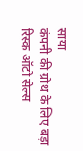साया
कंपनी की ग्रोथ के लिए बड़ा रिस्क ऑटो सेल्स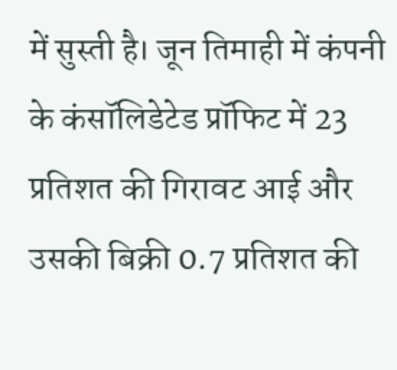में सुस्ती है। जून तिमाही में कंपनी के कंसॉलिडेटेड प्रॉफिट में 23 प्रतिशत की गिरावट आई और उसकी बिक्री 0.7 प्रतिशत की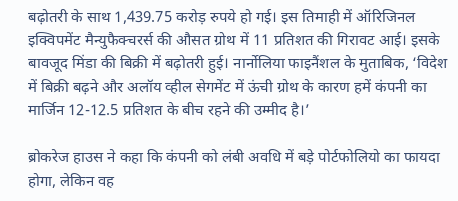बढ़ोतरी के साथ 1,439.75 करोड़ रुपये हो गई। इस तिमाही में ऑरिजिनल इक्विपमेंट मैन्युफैक्चरर्स की औसत ग्रोथ में 11 प्रतिशत की गिरावट आई। इसके बावजूद मिंडा की बिक्री में बढ़ोतरी हुई। नार्नोलिया फाइनैंशल के मुताबिक, ‘विदेश में बिक्री बढ़ने और अलॉय व्हील सेगमेंट में ऊंची ग्रोथ के कारण हमें कंपनी का मार्जिन 12-12.5 प्रतिशत के बीच रहने की उम्मीद है।’

ब्रोकरेज हाउस ने कहा कि कंपनी को लंबी अवधि में बड़े पोर्टफोलियो का फायदा होगा, लेकिन वह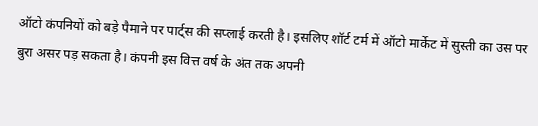ऑटो कंपनियों को बड़े पैमाने पर पार्ट्स की सप्लाई करती है। इसलिए शॉर्ट टर्म में ऑटो मार्केट में सुस्ती का उस पर बुरा असर पड़ सकता है। कंपनी इस वित्त वर्ष के अंत तक अपनी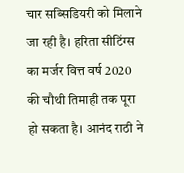चार सब्सिडियरी को मिलाने जा रही है। हरिता सीटिंग्स का मर्जर वित्त वर्ष 2020 की चौथी तिमाही तक पूरा हो सकता है। आनंद राठी ने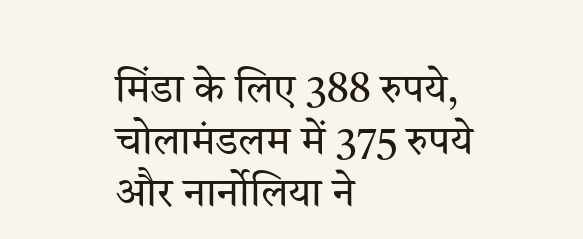मिंडा के लिए 388 रुपये, चोलामंडलम में 375 रुपये और नार्नोलिया ने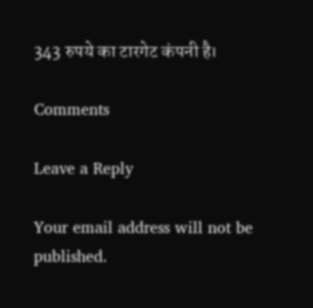343 रुपये का टारगेट कंपनी है।

Comments

Leave a Reply

Your email address will not be published.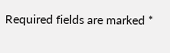Required fields are marked *